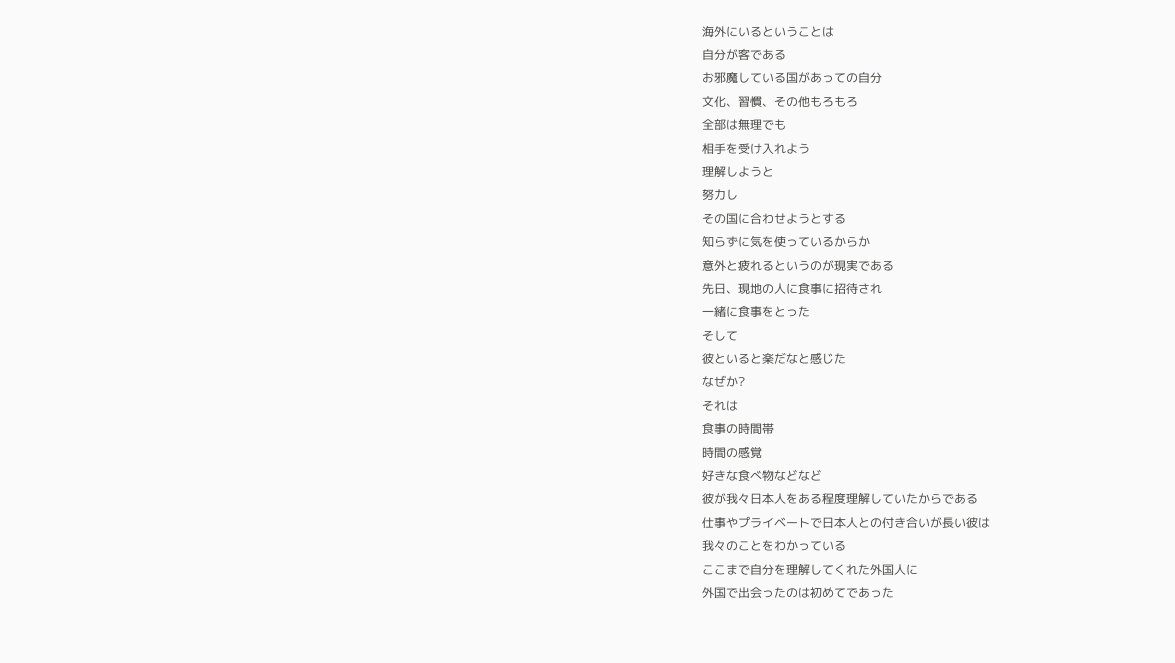海外にいるということは
自分が客である
お邪魔している国があっての自分
文化、習慣、その他もろもろ
全部は無理でも
相手を受け入れよう
理解しようと
努力し
その国に合わせようとする
知らずに気を使っているからか
意外と疲れるというのが現実である
先日、現地の人に食事に招待され
一緒に食事をとった
そして
彼といると楽だなと感じた
なぜか?
それは
食事の時間帯
時間の感覚
好きな食べ物などなど
彼が我々日本人をある程度理解していたからである
仕事やプライベートで日本人との付き合いが長い彼は
我々のことをわかっている
ここまで自分を理解してくれた外国人に
外国で出会ったのは初めてであった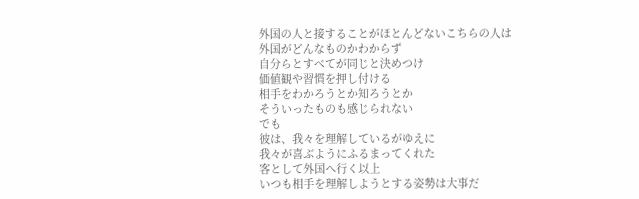外国の人と接することがほとんどないこちらの人は
外国がどんなものかわからず
自分らとすべてが同じと決めつけ
価値観や習慣を押し付ける
相手をわかろうとか知ろうとか
そういったものも感じられない
でも
彼は、我々を理解しているがゆえに
我々が喜ぶようにふるまってくれた
客として外国へ行く以上
いつも相手を理解しようとする姿勢は大事だ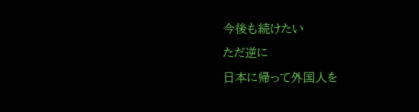今後も続けたい
ただ逆に
日本に帰って外国人を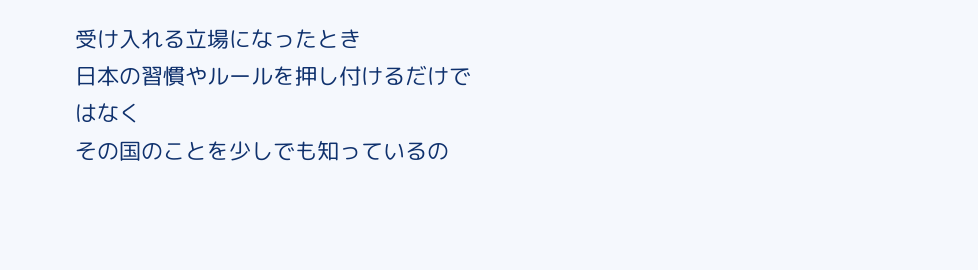受け入れる立場になったとき
日本の習慣やルールを押し付けるだけではなく
その国のことを少しでも知っているの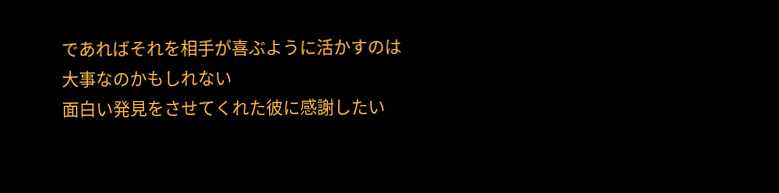であればそれを相手が喜ぶように活かすのは大事なのかもしれない
面白い発見をさせてくれた彼に感謝したい